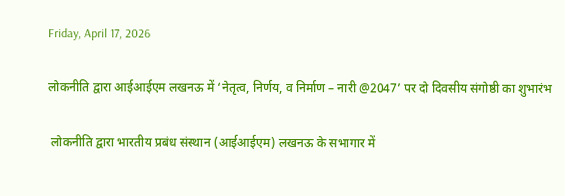Friday, April 17, 2026

लोकनीति द्वारा आईआईएम लखनऊ में ‘नेतृत्व, निर्णय, व निर्माण – नारी @2047’ पर दो दिवसीय संगोष्ठी का शुभारंभ

 लोकनीति द्वारा भारतीय प्रबंध संस्थान (आईआईएम) लखनऊ के सभागार में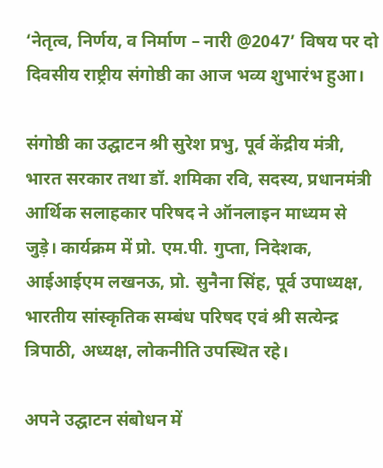‘नेतृत्व, निर्णय, व निर्माण – नारी @2047’ विषय पर दो दिवसीय राष्ट्रीय संगोष्ठी का आज भव्य शुभारंभ हुआ।

संगोष्ठी का उद्घाटन श्री सुरेश प्रभु, पूर्व केंद्रीय मंत्री, भारत सरकार तथा डॉ. शमिका रवि, सदस्य, प्रधानमंत्री आर्थिक सलाहकार परिषद ने ऑनलाइन माध्यम से जुड़े। कार्यक्रम में प्रो. एम.पी. गुप्ता, निदेशक, आईआईएम लखनऊ, प्रो. सुनैना सिंह, पूर्व उपाध्यक्ष, भारतीय सांस्कृतिक सम्बंध परिषद एवं श्री सत्येन्द्र त्रिपाठी, अध्यक्ष, लोकनीति उपस्थित रहे।

अपने उद्घाटन संबोधन में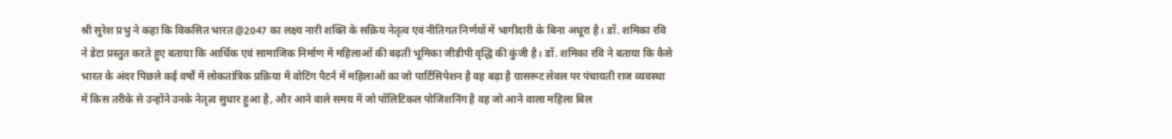श्री सुरेश प्रभु ने कहा कि विकसित भारत @2047 का लक्ष्य नारी शक्ति के सक्रिय नेतृत्व एवं नीतिगत निर्णयों में भागीदारी के बिना अधूरा है। डॉ. शमिका रवि ने डेटा प्रस्तुत करते हुए बताया कि आर्थिक एवं सामाजिक निर्माण में महिलाओं की बढ़ती भूमिका जीडीपी वृद्धि की कुंजी है। डॉ. शमिका रवि ने बताया कि कैसे भारत के अंदर पिछले कई वर्षों में लोकतांत्रिक प्रक्रिया में वोटिंग पैटर्न में महिलाओं का जो पार्टिसिपेशन है वह बढ़ा है ग्रासरूट लेवल पर पंचायती राज व्यवस्था में किस तरीके से उन्होंने उनके नेतृत्व सुधार हुआ है, और आने वाले समय में जो पॉलिटिकल पोजिशनिंग है वह जो आने वाला महिला बिल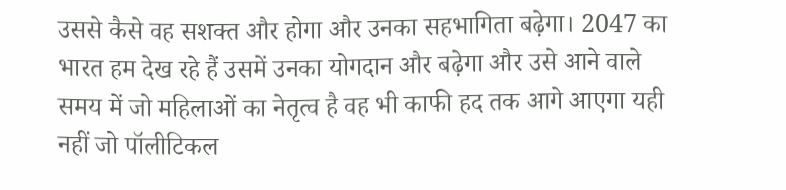उससे कैसे वह सशक्त और होगा और उनका सहभागिता बढ़ेगा। 2047 का भारत हम देख रहे हैं उसमें उनका योगदान और बढ़ेगा और उसे आने वाले समय में जो महिलाओं का नेतृत्व है वह भी काफी हद तक आगे आएगा यही नहीं जो पॉलीटिकल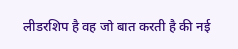लीडरशिप है वह जो बात करती है की नई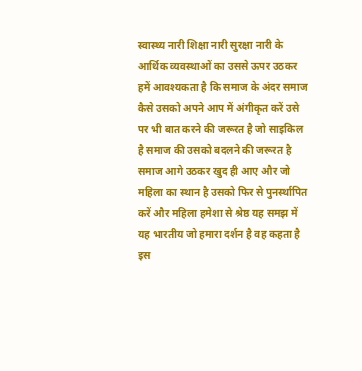स्वास्थ्य नारी शिक्षा नारी सुरक्षा नारी के आर्थिक व्यवस्थाओं का उससे ऊपर उठकर हमें आवश्यकता है कि समाज के अंदर समाज कैसे उसको अपने आप में अंगीकृत करें उसे पर भी बात करने की जरूरत है जो साइकिल है समाज की उसको बदलने की जरूरत है समाज आगे उठकर खुद ही आए और जो महिला का स्थान है उसको फिर से पुनर्स्थापित करें और महिला हमेशा से श्रेष्ठ यह समझ में यह भारतीय जो हमारा दर्शन है वह कहता है इस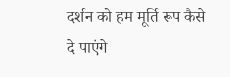दर्शन को हम मूर्ति रूप कैसे दे पाएंगे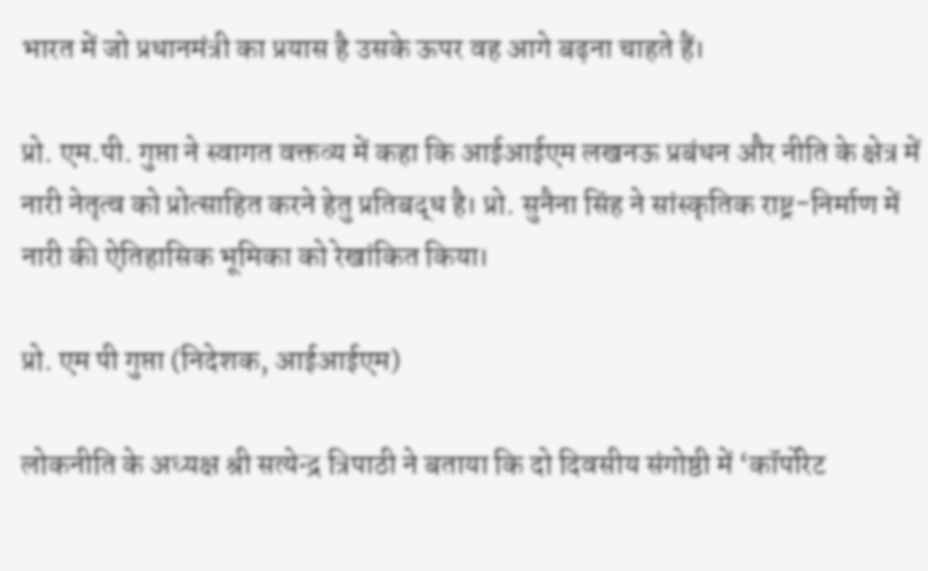भारत में जो प्रधानमंत्री का प्रयास है उसके ऊपर वह आगे बढ़ना चाहते हैं।

प्रो. एम.पी. गुप्ता ने स्वागत वक्तव्य में कहा कि आईआईएम लखनऊ प्रबंधन और नीति के क्षेत्र में नारी नेतृत्व को प्रोत्साहित करने हेतु प्रतिबद्ध है। प्रो. सुनैना सिंह ने सांस्कृतिक राष्ट्र-निर्माण में नारी की ऐतिहासिक भूमिका को रेखांकित किया।

प्रो. एम पी गुप्ता (निदेशक, आईआईएम)

लोकनीति के अध्यक्ष श्री सत्येन्द्र त्रिपाठी ने बताया कि दो दिवसीय संगोष्ठी में ‘कॉर्पोरेट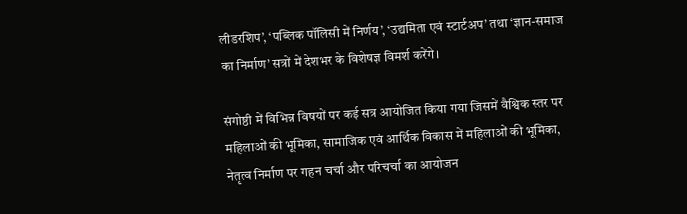लीडरशिप’, ‘पब्लिक पॉलिसी में निर्णय’, ‘उद्यमिता एवं स्टार्टअप’ तथा ‘ज्ञान-समाज का निर्माण’ सत्रों में देशभर के विशेषज्ञ विमर्श करेंगे।

संगोष्ठी में विभिन्न विषयों पर कई सत्र आयोजित किया गया जिसमें वैश्विक स्तर पर महिलाओं की भूमिका, सामाजिक एवं आर्थिक विकास में महिलाओं की भूमिका, नेतृत्व निर्माण पर गहन चर्चा और परिचर्चा का आयोजन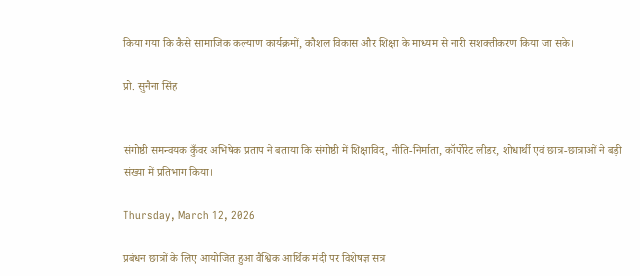किया गया कि कैसे सामाजिक कल्याण कार्यक्रमों, कौशल विकास और शिक्षा के माध्यम से नारी सशक्तीकरण किया जा सके।

प्रो. सुनैना सिंह


संगोष्ठी समन्वयक कुँवर अभिषेक प्रताप ने बताया कि संगोष्ठी में शिक्षाविद, नीति-निर्माता, कॉर्पोरेट लीडर, शोधार्थी एवं छात्र-छात्राओं ने बड़ी संख्या में प्रतिभाग किया।

Thursday, March 12, 2026

प्रबंधन छात्रों के लिए आयोजित हुआ वैश्विक आर्थिक मंदी पर विशेषज्ञ सत्र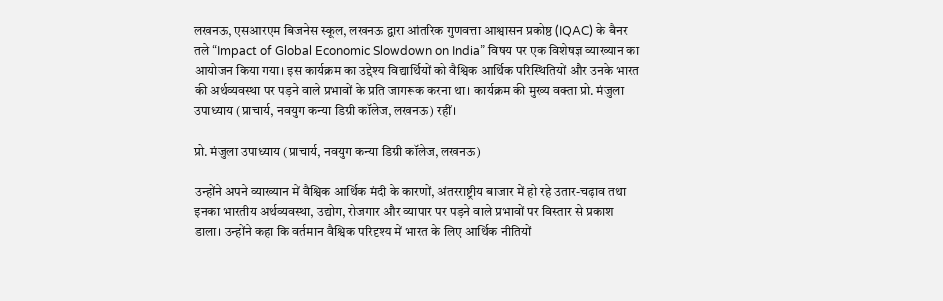लखनऊ, एसआरएम बिजनेस स्कूल, लखनऊ द्वारा आंतरिक गुणवत्ता आश्वासन प्रकोष्ठ (IQAC) के बैनर तले “Impact of Global Economic Slowdown on India” विषय पर एक विशेषज्ञ व्याख्यान का आयोजन किया गया। इस कार्यक्रम का उद्देश्य विद्यार्थियों को वैश्विक आर्थिक परिस्थितियों और उनके भारत की अर्थव्यवस्था पर पड़ने वाले प्रभावों के प्रति जागरूक करना था। कार्यक्रम की मुख्य वक्ता प्रो. मंजुला उपाध्याय (प्राचार्य, नवयुग कन्या डिग्री कॉलेज, लखनऊ) रहीं।

प्रो. मंजुला उपाध्याय (प्राचार्य, नवयुग कन्या डिग्री कॉलेज, लखनऊ)

उन्होंने अपने व्याख्यान में वैश्विक आर्थिक मंदी के कारणों, अंतरराष्ट्रीय बाजार में हो रहे उतार-चढ़ाव तथा इनका भारतीय अर्थव्यवस्था, उद्योग, रोजगार और व्यापार पर पड़ने वाले प्रभावों पर विस्तार से प्रकाश डाला। उन्होंने कहा कि वर्तमान वैश्विक परिदृश्य में भारत के लिए आर्थिक नीतियों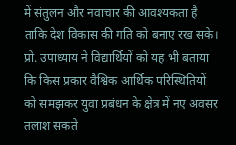में संतुलन और नवाचार की आवश्यकता है ताकि देश विकास की गति को बनाए रख सके। प्रो. उपाध्याय ने विद्यार्थियों को यह भी बताया कि किस प्रकार वैश्विक आर्थिक परिस्थितियों को समझकर युवा प्रबंधन के क्षेत्र में नए अवसर तलाश सकते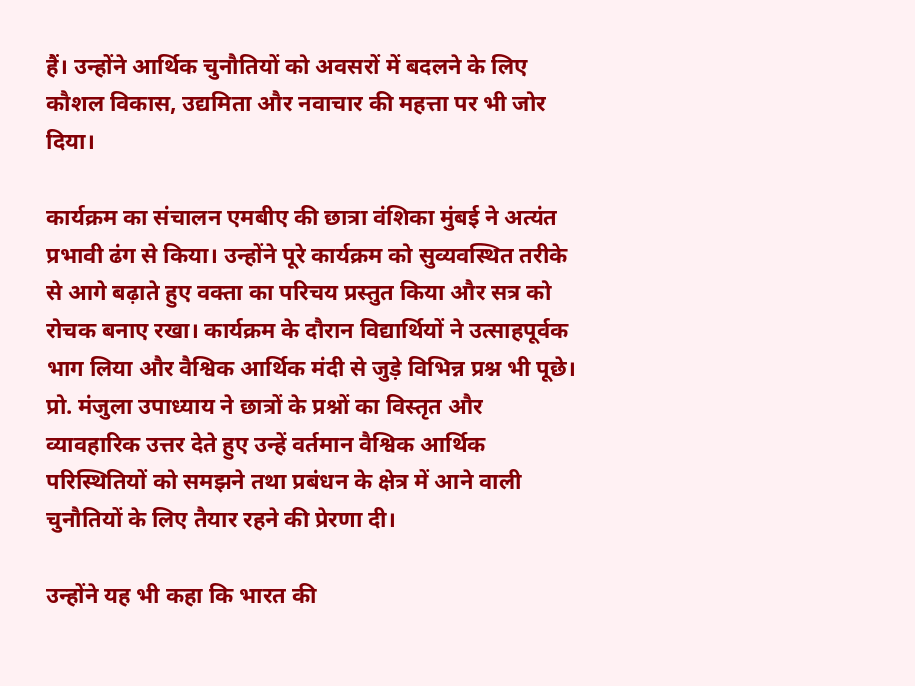हैं। उन्होंने आर्थिक चुनौतियों को अवसरों में बदलने के लिए कौशल विकास, उद्यमिता और नवाचार की महत्ता पर भी जोर दिया।

कार्यक्रम का संचालन एमबीए की छात्रा वंशिका मुंबई ने अत्यंत प्रभावी ढंग से किया। उन्होंने पूरे कार्यक्रम को सुव्यवस्थित तरीके से आगे बढ़ाते हुए वक्ता का परिचय प्रस्तुत किया और सत्र को रोचक बनाए रखा। कार्यक्रम के दौरान विद्यार्थियों ने उत्साहपूर्वक भाग लिया और वैश्विक आर्थिक मंदी से जुड़े विभिन्न प्रश्न भी पूछे। प्रो. मंजुला उपाध्याय ने छात्रों के प्रश्नों का विस्तृत और व्यावहारिक उत्तर देते हुए उन्हें वर्तमान वैश्विक आर्थिक परिस्थितियों को समझने तथा प्रबंधन के क्षेत्र में आने वाली चुनौतियों के लिए तैयार रहने की प्रेरणा दी।

उन्होंने यह भी कहा कि भारत की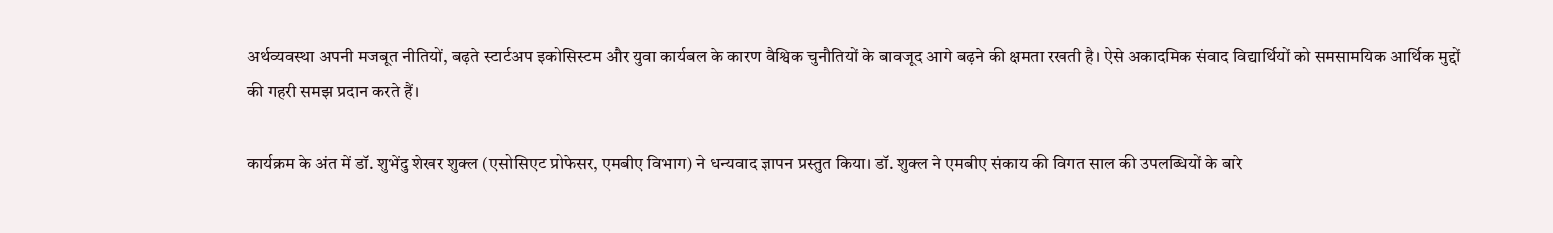अर्थव्यवस्था अपनी मजबूत नीतियों, बढ़ते स्टार्टअप इकोसिस्टम और युवा कार्यबल के कारण वैश्विक चुनौतियों के बावजूद आगे बढ़ने की क्षमता रखती है। ऐसे अकादमिक संवाद विद्यार्थियों को समसामयिक आर्थिक मुद्दों की गहरी समझ प्रदान करते हैं।

कार्यक्रम के अंत में डॉ. शुभेंदु शेखर शुक्ल (एसोसिएट प्रोफेसर, एमबीए विभाग) ने धन्यवाद ज्ञापन प्रस्तुत किया। डॉ. शुक्ल ने एमबीए संकाय की विगत साल की उपलब्धियों के बारे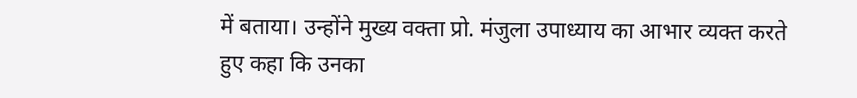में बताया। उन्होंने मुख्य वक्ता प्रो. मंजुला उपाध्याय का आभार व्यक्त करते हुए कहा कि उनका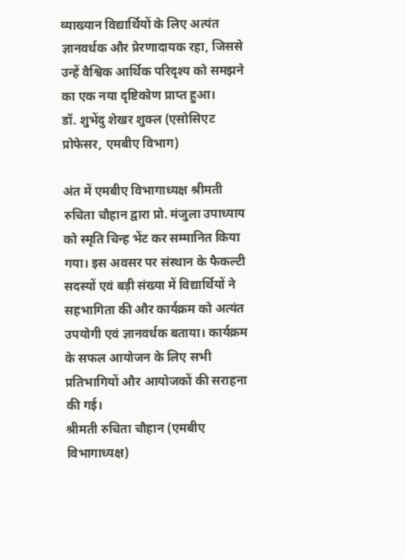व्याख्यान विद्यार्थियों के लिए अत्यंत ज्ञानवर्धक और प्रेरणादायक रहा, जिससे उन्हें वैश्विक आर्थिक परिदृश्य को समझने का एक नया दृष्टिकोण प्राप्त हुआ।
डॉ. शुभेंदु शेखर शुक्ल (एसोसिएट प्रोफेसर, एमबीए विभाग)

अंत में एमबीए विभागाध्यक्ष श्रीमती रुचिता चौहान द्वारा प्रो. मंजुला उपाध्याय को स्मृति चिन्ह भेंट कर सम्मानित किया गया। इस अवसर पर संस्थान के फैकल्टी सदस्यों एवं बड़ी संख्या में विद्यार्थियों ने सहभागिता की और कार्यक्रम को अत्यंत उपयोगी एवं ज्ञानवर्धक बताया। कार्यक्रम के सफल आयोजन के लिए सभी प्रतिभागियों और आयोजकों की सराहना की गई।
श्रीमती रुचिता चौहान (एमबीए विभागाध्यक्ष)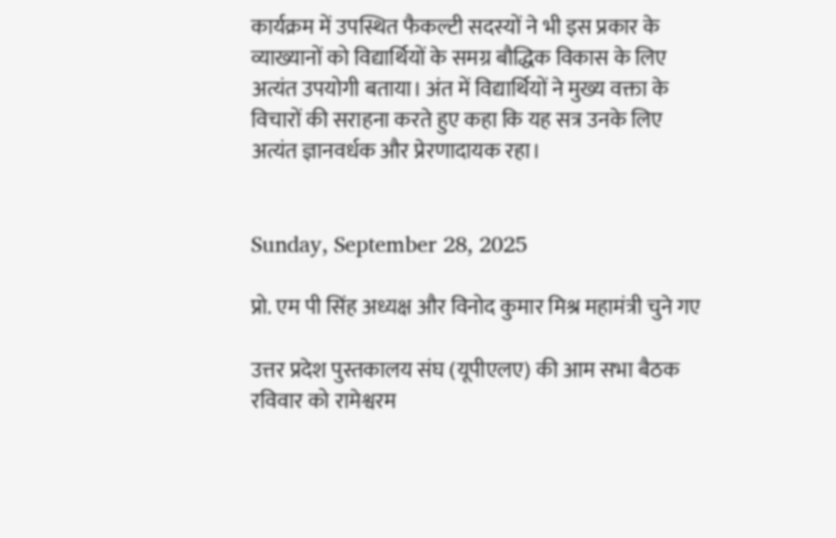कार्यक्रम में उपस्थित फैकल्टी सदस्यों ने भी इस प्रकार के व्याख्यानों को विद्यार्थियों के समग्र बौद्धिक विकास के लिए अत्यंत उपयोगी बताया। अंत में विद्यार्थियों ने मुख्य वक्ता के विचारों की सराहना करते हुए कहा कि यह सत्र उनके लिए अत्यंत ज्ञानवर्धक और प्रेरणादायक रहा।


Sunday, September 28, 2025

प्रो. एम पी सिंह अध्यक्ष और विनोद कुमार मिश्र महामंत्री चुने गए

उत्तर प्रदेश पुस्तकालय संघ (यूपीएलए) की आम सभा बैठक रविवार को रामेश्वरम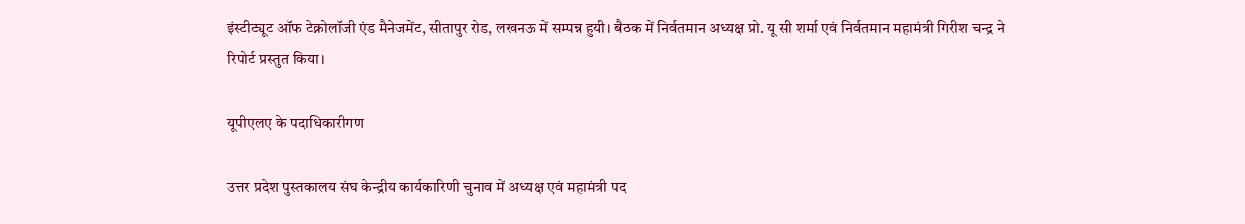इंस्टीट्यूट ऑफ टेक्नोलॉजी एंड मैनेजमेंट, सीतापुर रोड, लखनऊ में सम्पन्न हुयी। बैठक में निर्वतमान अध्यक्ष प्रो. यू सी शर्मा एवं निर्वतमान महामंत्री गिरीश चन्द्र ने रिपोर्ट प्रस्तुत किया।

यूपीएलए के पदाधिकारीगण

उत्तर प्रदेश पुस्तकालय संघ केन्द्रीय कार्यकारिणी चुनाव में अध्यक्ष एवं महामंत्री पद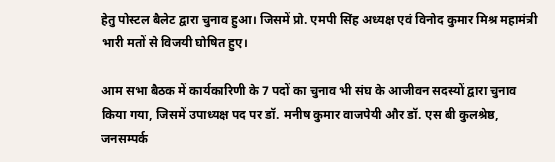हेतु पोस्टल बैलेट द्वारा चुनाव हुआ। जिसमें प्रो. एमपी सिंह अध्यक्ष एवं विनोद कुमार मिश्र महामंत्री भारी मतों से विजयी घोषित हुए।

आम सभा बैठक में कार्यकारिणी के 7 पदों का चुनाव भी संघ के आजीवन सदस्यों द्वारा चुनाव किया गया, जिसमें उपाध्यक्ष पद पर डॉ. मनीष कुमार वाजपेयी और डॉ. एस बी कुलश्रेष्ठ, जनसम्पर्क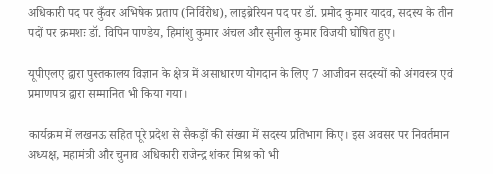अधिकारी पद पर कुँवर अभिषेक प्रताप (निर्विरोध), लाइब्रेरियन पद पर डॉ. प्रमोद कुमार यादव, सदस्य के तीन पदों पर क्रमशः डॉ. विपिन पाण्डेय, हिमांशु कुमार अंचल और सुनील कुमार विजयी घोषित हुए।

यूपीएलए द्वारा पुस्तकालय विज्ञान के क्षेत्र में असाधारण योगदान के लिए 7 आजीवन सदस्यों को अंगवस्त्र एवं प्रमाणपत्र द्वारा सम्मानित भी किया गया।

कार्यक्रम में लखनऊ सहित पूरे प्रदेश से सैकड़ों की संख्या में सदस्य प्रतिभाग किए। इस अवसर पर निवर्तमान अध्यक्ष, महामंत्री और चुनाव अधिकारी राजेन्द्र शंकर मिश्र को भी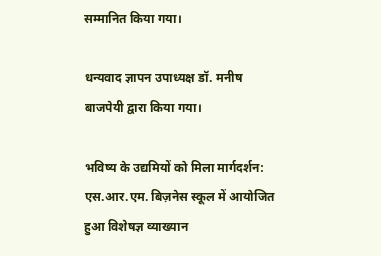सम्मानित किया गया।

धन्यवाद ज्ञापन उपाध्यक्ष डॉ. मनीष बाजपेयी द्वारा किया गया।

भविष्य के उद्यमियों को मिला मार्गदर्शन: एस.आर.एम. बिज़नेस स्कूल में आयोजित हुआ विशेषज्ञ व्याख्यान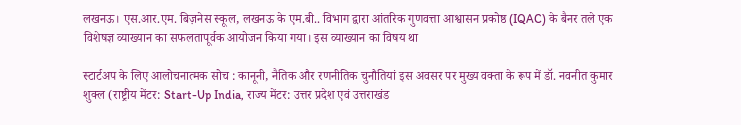लखनऊ। एस.आर.एम. बिज़नेस स्कूल, लखनऊ के एम.बी.. विभाग द्वारा आंतरिक गुणवत्ता आश्वासन प्रकोष्ठ (IQAC) के बैनर तले एक विशेषज्ञ व्याख्यान का सफलतापूर्वक आयोजन किया गया। इस व्याख्यान का विषय था

स्टार्टअप के लिए आलोचनात्मक सोच : कानूनी, नैतिक और रणनीतिक चुनौतियां इस अवसर पर मुख्य वक्ता के रूप में डॉ. नवनीत कुमार शुक्ल (राष्ट्रीय मेंटर: Start-Up India, राज्य मेंटर: उत्तर प्रदेश एवं उत्तराखंड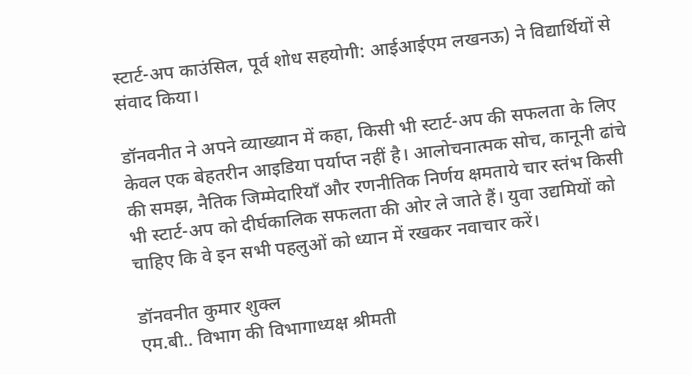स्टार्ट-अप काउंसिल, पूर्व शोध सहयोगी: आईआईएम लखनऊ) ने विद्यार्थियों से संवाद किया।

डॉनवनीत ने अपने व्याख्यान में कहा, किसी भी स्टार्ट-अप की सफलता के लिए केवल एक बेहतरीन आइडिया पर्याप्त नहीं है। आलोचनात्मक सोच, कानूनी ढांचे की समझ, नैतिक जिम्मेदारियाँ और रणनीतिक निर्णय क्षमताये चार स्तंभ किसी भी स्टार्ट-अप को दीर्घकालिक सफलता की ओर ले जाते हैं। युवा उद्यमियों को चाहिए कि वे इन सभी पहलुओं को ध्यान में रखकर नवाचार करें।

डॉनवनीत कुमार शुक्ल
एम.बी.. विभाग की विभागाध्यक्ष श्रीमती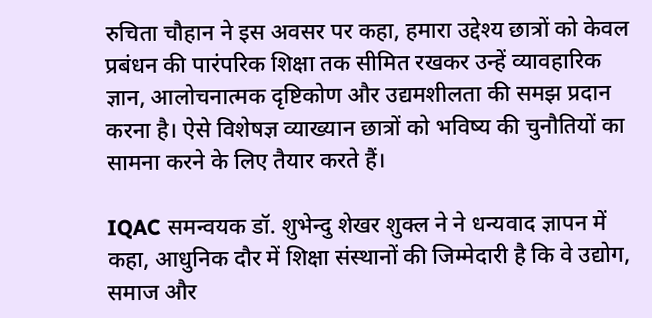रुचिता चौहान ने इस अवसर पर कहा, हमारा उद्देश्य छात्रों को केवल प्रबंधन की पारंपरिक शिक्षा तक सीमित रखकर उन्हें व्यावहारिक ज्ञान, आलोचनात्मक दृष्टिकोण और उद्यमशीलता की समझ प्रदान करना है। ऐसे विशेषज्ञ व्याख्यान छात्रों को भविष्य की चुनौतियों का सामना करने के लिए तैयार करते हैं।

IQAC समन्वयक डॉ. शुभेन्दु शेखर शुक्ल ने ने धन्यवाद ज्ञापन में कहा, आधुनिक दौर में शिक्षा संस्थानों की जिम्मेदारी है कि वे उद्योग, समाज और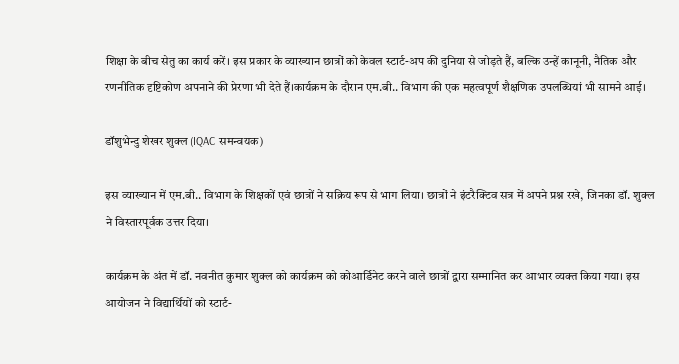शिक्षा के बीच सेतु का कार्य करें। इस प्रकार के व्याख्यान छात्रों को केवल स्टार्ट-अप की दुनिया से जोड़ते हैं, बल्कि उन्हें कानूनी, नैतिक और रणनीतिक दृष्टिकोण अपनाने की प्रेरणा भी देते हैं।कार्यक्रम के दौरान एम.बी.. विभाग की एक महत्वपूर्ण शैक्षणिक उपलब्धियां भी सामने आई।

डॉशुभेन्दु शेखर शुक्ल (IQAC समन्वयक)

इस व्याख्यान में एम.बी.. विभाग के शिक्षकों एवं छात्रों ने सक्रिय रूप से भाग लिया। छात्रों ने इंटरैक्टिव सत्र में अपने प्रश्न रखे, जिनका डॉ. शुक्ल ने विस्तारपूर्वक उत्तर दिया।

कार्यक्रम के अंत में डॉ. नवनीत कुमार शुक्ल को कार्यक्रम को कोआर्डिनेट करने वाले छात्रों द्वारा सम्मानित कर आभार व्यक्त किया गया। इस आयोजन ने विद्यार्थियों को स्टार्ट-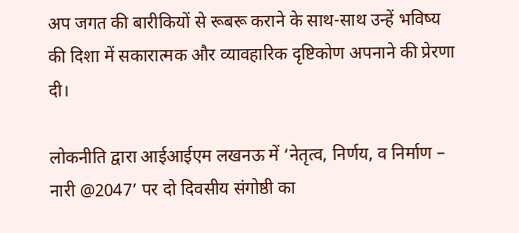अप जगत की बारीकियों से रूबरू कराने के साथ-साथ उन्हें भविष्य की दिशा में सकारात्मक और व्यावहारिक दृष्टिकोण अपनाने की प्रेरणा दी।

लोकनीति द्वारा आईआईएम लखनऊ में ‘नेतृत्व, निर्णय, व निर्माण – नारी @2047’ पर दो दिवसीय संगोष्ठी का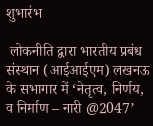शुभारंभ

 लोकनीति द्वारा भारतीय प्रबंध संस्थान (आईआईएम) लखनऊ के सभागार में ‘नेतृत्व, निर्णय, व निर्माण – नारी @2047’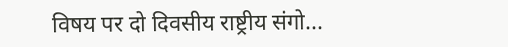विषय पर दो दिवसीय राष्ट्रीय संगो...